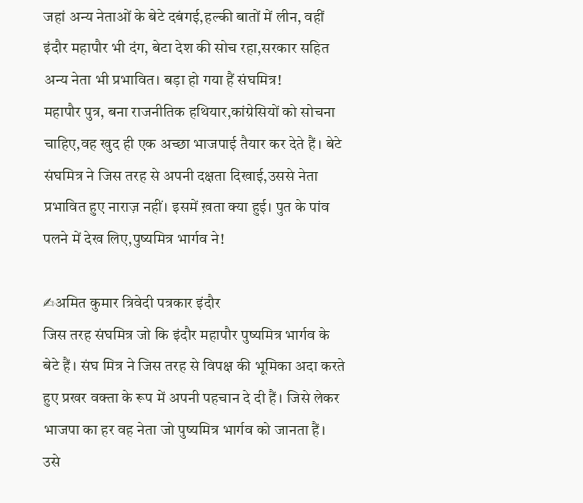जहां अन्य नेताओं के बेटे दबंगई,हल्की बातों में लीन, वहीं इंदौर महापौर भी दंग, बेटा देश की सोच रहा,सरकार सहित अन्य नेता भी प्रभावित। बड़ा हो गया हैं संघमित्र!
महापौर पुत्र, बना राजनीतिक हथियार,कांग्रेसियों को सोचना चाहिए,वह खुद ही एक अच्छा भाजपाई तैयार कर देते हैं। बेटे संघमित्र ने जिस तरह से अपनी दक्षता दिखाई,उससे नेता प्रभावित हुए नाराज़ नहीं। इसमें ख़ता क्या हुई। पुत के पांव पलने में देख लिए,पुष्यमित्र भार्गव ने!

✍अमित कुमार त्रिवेदी पत्रकार इंदौर
जिस तरह संघमित्र जो कि इंदौर महापौर पुष्यमित्र भार्गव के बेटे हैं। संघ मित्र ने जिस तरह से विपक्ष की भूमिका अदा करते हुए प्रखर वक्ता के रूप में अपनी पहचान दे दी हैं। जिसे लेकर भाजपा का हर वह नेता जो पुष्यमित्र भार्गव को जानता हैं। उसे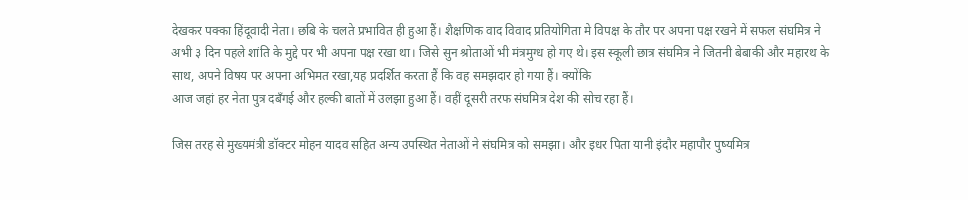देखकर पक्का हिंदूवादी नेता। छबि के चलते प्रभावित ही हुआ हैं। शैक्षणिक वाद विवाद प्रतियोगिता मे विपक्ष के तौर पर अपना पक्ष रखने में सफल संघमित्र ने अभी ३ दिन पहले शांति के मुद्दे पर भी अपना पक्ष रखा था। जिसे सुन श्रोताओं भी मंत्रमुग्ध हो गए थे। इस स्कूली छात्र संघमित्र ने जितनी बेबाकी और महारथ के साथ, अपने विषय पर अपना अभिमत रखा,यह प्रदर्शित करता हैं कि वह समझदार हो गया हैं। क्योंकि
आज जहां हर नेता पुत्र दबँगई और हल्की बातों में उलझा हुआ हैं। वहीं दूसरी तरफ संघमित्र देश की सोच रहा हैं।

जिस तरह से मुख्यमंत्री डॉक्टर मोहन यादव सहित अन्य उपस्थित नेताओं ने संघमित्र को समझा। और इधर पिता यानी इंदौर महापौर पुष्यमित्र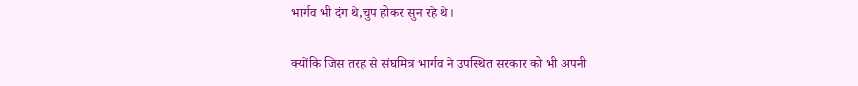भार्गव भी दंग थे,चुप होकर सुन रहे थे।

क्योंकि जिस तरह से संघमित्र भार्गव ने उपस्थित सरकार को भी अपनी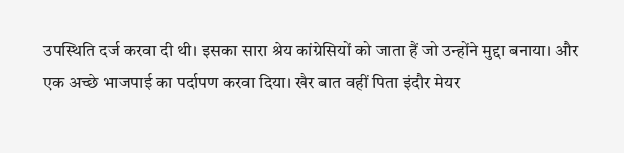उपस्थिति दर्ज करवा दी थी। इसका सारा श्रेय कांग्रेसियों को जाता हैं जो उन्होंने मुद्दा बनाया। और एक अच्छे भाजपाई का पर्दापण करवा दिया। खैर बात वहीं पिता इंदौर मेयर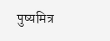पुष्यमित्र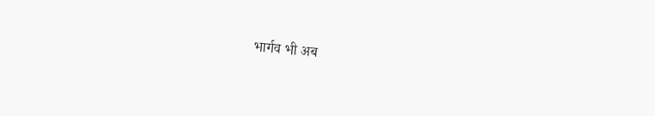भार्गव भी अब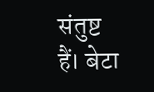संतुष्ट हैं। बेटा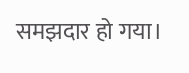समझदार हो गया।